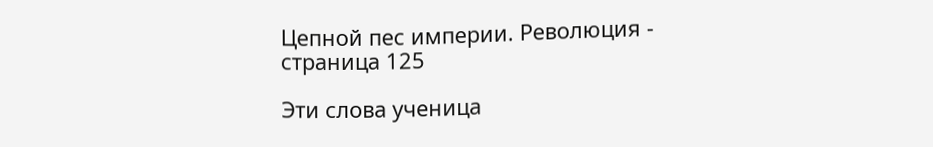Цепной пес империи. Революция - страница 125

Эти слова ученица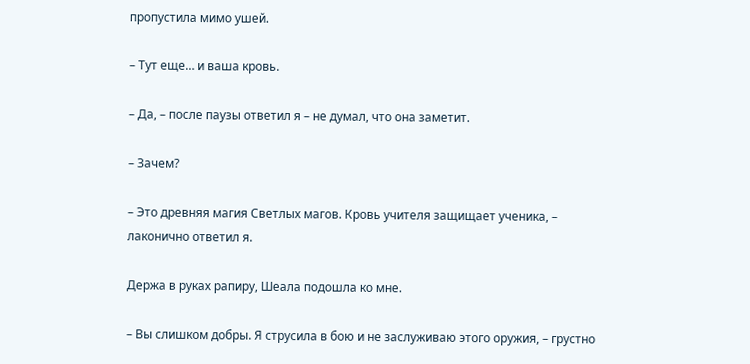пропустила мимо ушей.

– Тут еще… и ваша кровь.

– Да, – после паузы ответил я – не думал, что она заметит.

– Зачем?

– Это древняя магия Светлых магов. Кровь учителя защищает ученика, – лаконично ответил я.

Держа в руках рапиру, Шеала подошла ко мне.

– Вы слишком добры. Я струсила в бою и не заслуживаю этого оружия, – грустно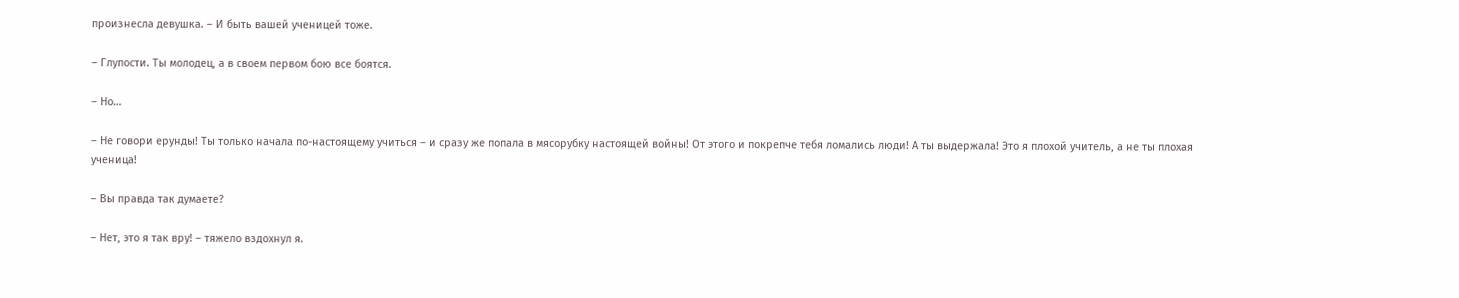произнесла девушка. – И быть вашей ученицей тоже.

– Глупости. Ты молодец, а в своем первом бою все боятся.

– Но…

– Не говори ерунды! Ты только начала по-настоящему учиться – и сразу же попала в мясорубку настоящей войны! От этого и покрепче тебя ломались люди! А ты выдержала! Это я плохой учитель, а не ты плохая ученица!

– Вы правда так думаете?

– Нет, это я так вру! – тяжело вздохнул я.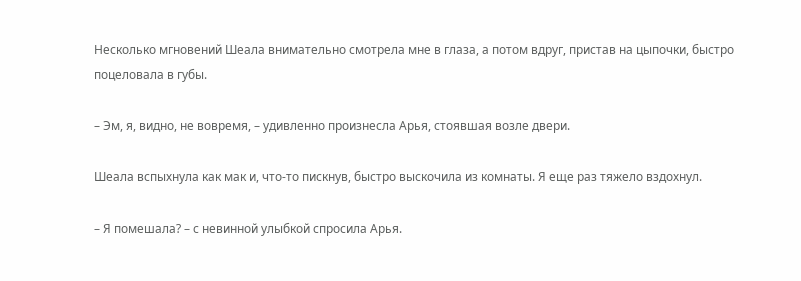Несколько мгновений Шеала внимательно смотрела мне в глаза, а потом вдруг, пристав на цыпочки, быстро поцеловала в губы.

– Эм, я, видно, не вовремя, – удивленно произнесла Арья, стоявшая возле двери.

Шеала вспыхнула как мак и, что-то пискнув, быстро выскочила из комнаты. Я еще раз тяжело вздохнул.

– Я помешала? – с невинной улыбкой спросила Арья.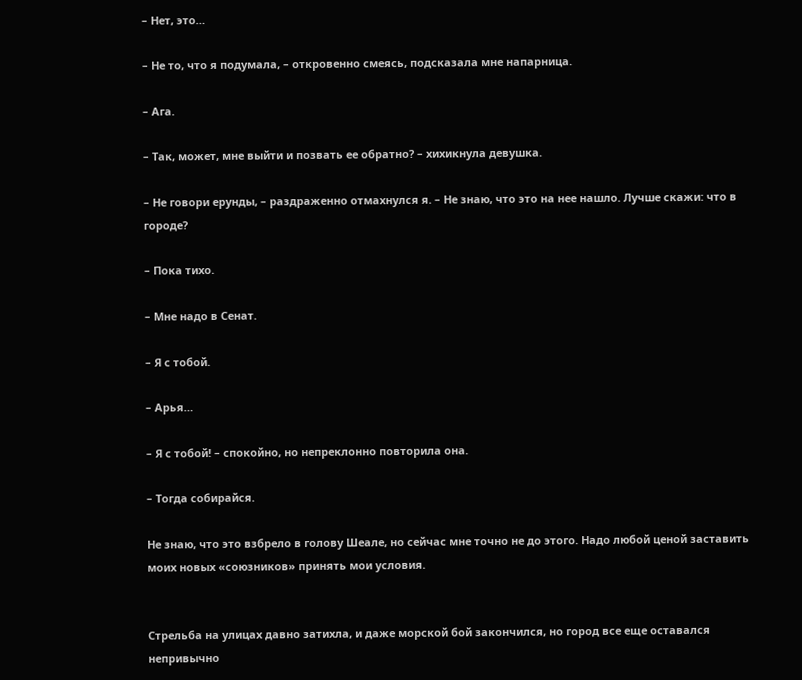– Нет, это…

– Не то, что я подумала, – откровенно смеясь, подсказала мне напарница.

– Ага.

– Так, может, мне выйти и позвать ее обратно? – хихикнула девушка.

– Не говори ерунды, – раздраженно отмахнулся я. – Не знаю, что это на нее нашло. Лучше скажи: что в городе?

– Пока тихо.

– Мне надо в Сенат.

– Я с тобой.

– Арья…

– Я с тобой! – спокойно, но непреклонно повторила она.

– Тогда собирайся.

Не знаю, что это взбрело в голову Шеале, но сейчас мне точно не до этого. Надо любой ценой заставить моих новых «союзников» принять мои условия.


Стрельба на улицах давно затихла, и даже морской бой закончился, но город все еще оставался непривычно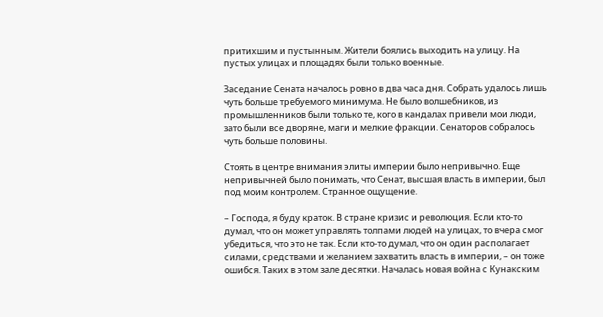притихшим и пустынным. Жители боялись выходить на улицу. На пустых улицах и площадях были только военные.

Заседание Сената началось ровно в два часа дня. Собрать удалось лишь чуть больше требуемого минимума. Не было волшебников, из промышленников были только те, кого в кандалах привели мои люди, зато были все дворяне, маги и мелкие фракции. Сенаторов собралось чуть больше половины.

Стоять в центре внимания элиты империи было непривычно. Еще непривычней было понимать, что Сенат, высшая власть в империи, был под моим контролем. Странное ощущение.

– Господа, я буду краток. В стране кризис и революция. Если кто-то думал, что он может управлять толпами людей на улицах, то вчера смог убедиться, что это не так. Если кто-то думал, что он один располагает силами, средствами и желанием захватить власть в империи, – он тоже ошибся. Таких в этом зале десятки. Началась новая война с Кунакским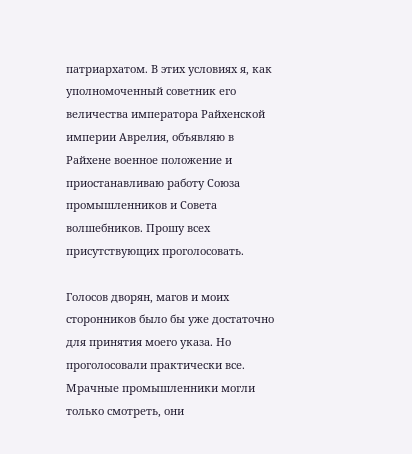патриархатом. В этих условиях я, как уполномоченный советник его величества императора Райхенской империи Аврелия, объявляю в Райхене военное положение и приостанавливаю работу Союза промышленников и Совета волшебников. Прошу всех присутствующих проголосовать.

Голосов дворян, магов и моих сторонников было бы уже достаточно для принятия моего указа. Но проголосовали практически все. Мрачные промышленники могли только смотреть, они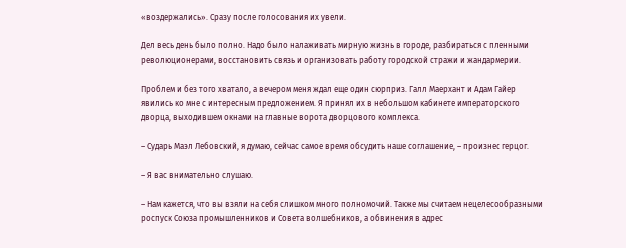«воздержались». Сразу после голосования их увели.

Дел весь день было полно. Надо было налаживать мирную жизнь в городе, разбираться с пленными революционерами, восстановить связь и организовать работу городской стражи и жандармерии.

Проблем и без того хватало, а вечером меня ждал еще один сюрприз. Галл Маерхант и Адам Гайер явились ко мне с интересным предложением. Я принял их в небольшом кабинете императорского дворца, выходившем окнами на главные ворота дворцового комплекса.

– Сударь Маэл Лебовский, я думаю, сейчас самое время обсудить наше соглашение, – произнес герцог.

– Я вас внимательно слушаю.

– Нам кажется, что вы взяли на себя слишком много полномочий. Также мы считаем нецелесообразными роспуск Союза промышленников и Совета волшебников, а обвинения в адрес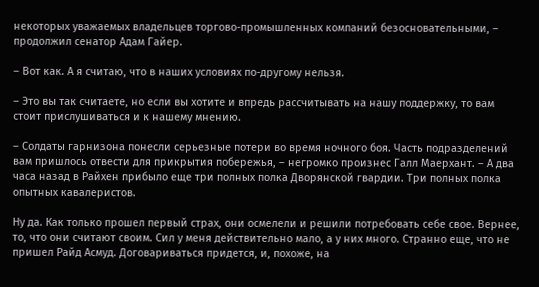некоторых уважаемых владельцев торгово-промышленных компаний безосновательными, – продолжил сенатор Адам Гайер.

– Вот как. А я считаю, что в наших условиях по-другому нельзя.

– Это вы так считаете, но если вы хотите и впредь рассчитывать на нашу поддержку, то вам стоит прислушиваться и к нашему мнению.

– Солдаты гарнизона понесли серьезные потери во время ночного боя. Часть подразделений вам пришлось отвести для прикрытия побережья, – негромко произнес Галл Маерхант. – А два часа назад в Райхен прибыло еще три полных полка Дворянской гвардии. Три полных полка опытных кавалеристов.

Ну да. Как только прошел первый страх, они осмелели и решили потребовать себе свое. Вернее, то, что они считают своим. Сил у меня действительно мало, а у них много. Странно еще, что не пришел Райд Асмуд. Договариваться придется, и, похоже, на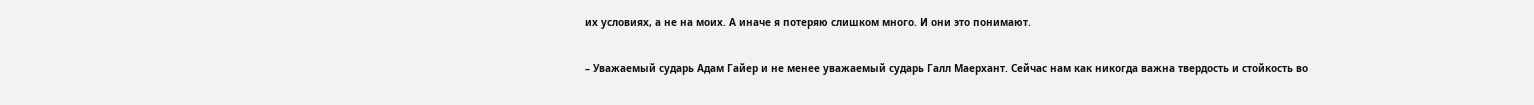их условиях, а не на моих. А иначе я потеряю слишком много. И они это понимают.

– Уважаемый сударь Адам Гайер и не менее уважаемый сударь Галл Маерхант. Сейчас нам как никогда важна твердость и стойкость во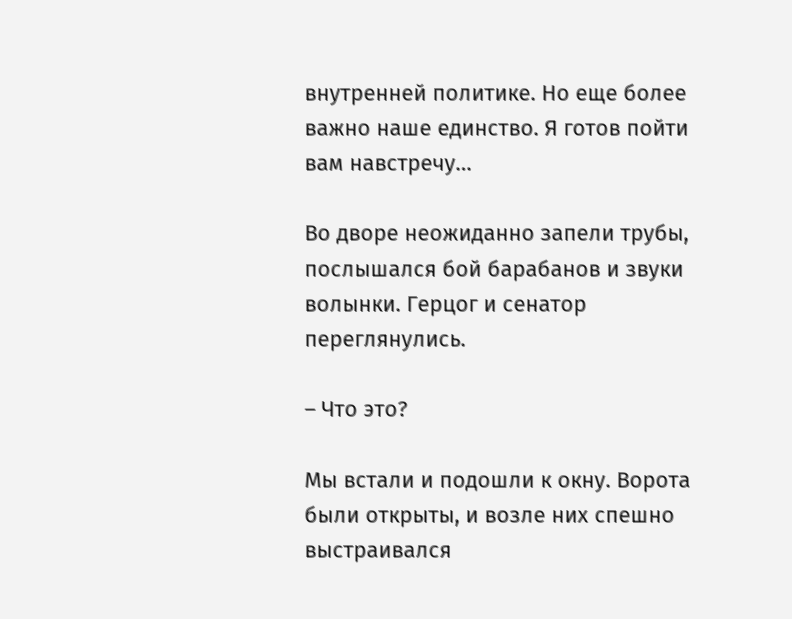внутренней политике. Но еще более важно наше единство. Я готов пойти вам навстречу…

Во дворе неожиданно запели трубы, послышался бой барабанов и звуки волынки. Герцог и сенатор переглянулись.

– Что это?

Мы встали и подошли к окну. Ворота были открыты, и возле них спешно выстраивался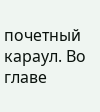почетный караул. Во главе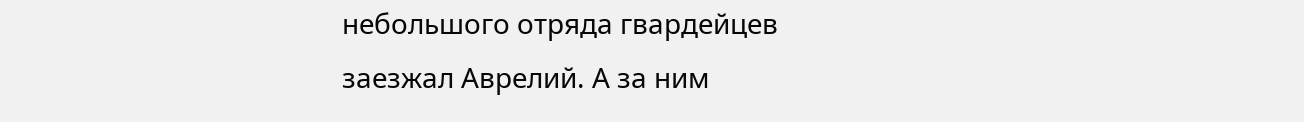небольшого отряда гвардейцев заезжал Аврелий. А за ним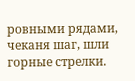ровными рядами, чеканя шаг, шли горные стрелки.